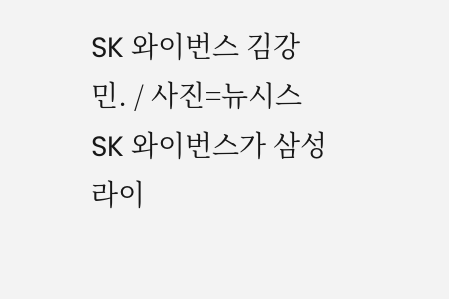SK 와이번스 김강민. / 사진=뉴시스
SK 와이번스가 삼성 라이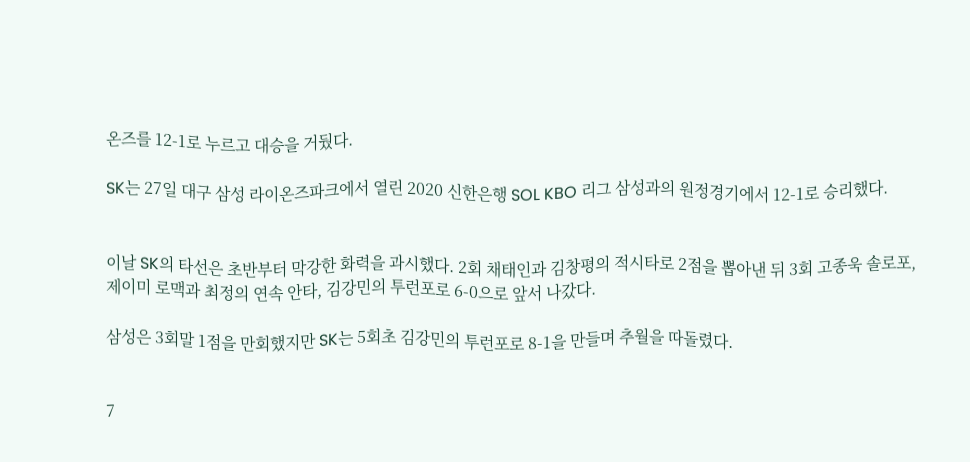온즈를 12-1로 누르고 대승을 거뒀다.

SK는 27일 대구 삼성 라이온즈파크에서 열린 2020 신한은행 SOL KBO 리그 삼성과의 원정경기에서 12-1로 승리했다.


이날 SK의 타선은 초반부터 막강한 화력을 과시했다. 2회 채태인과 김창평의 적시타로 2점을 뽑아낸 뒤 3회 고종욱 솔로포, 제이미 로맥과 최정의 연속 안타, 김강민의 투런포로 6-0으로 앞서 나갔다.

삼성은 3회말 1점을 만회했지만 SK는 5회초 김강민의 투런포로 8-1을 만들며 추월을 따돌렸다.


7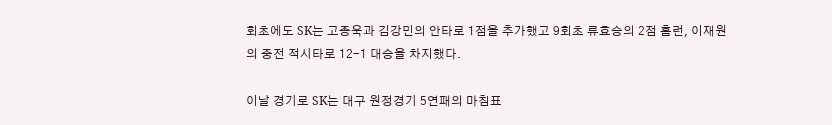회초에도 SK는 고종욱과 김강민의 안타로 1점을 추가했고 9회초 류효승의 2점 홈런, 이재원의 중전 적시타로 12-1 대승을 차지했다.

이날 경기로 SK는 대구 원정경기 5연패의 마침표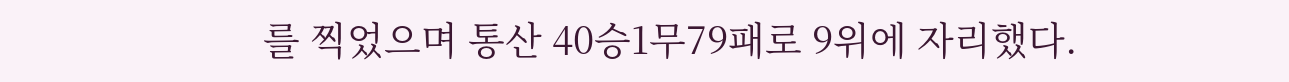를 찍었으며 통산 40승1무79패로 9위에 자리했다.